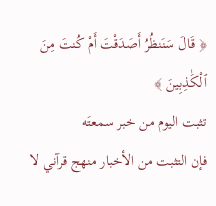﴿ قَالَ سَنَنظُرُ أَصَدَقْتَ أَمْ كُنتَ مِنَ ٱلْكَٰذِبِينَ ﴾
تثبت اليوم من خبر سمعتَه
فإن التثبت من الأخبار منهج قرآني لا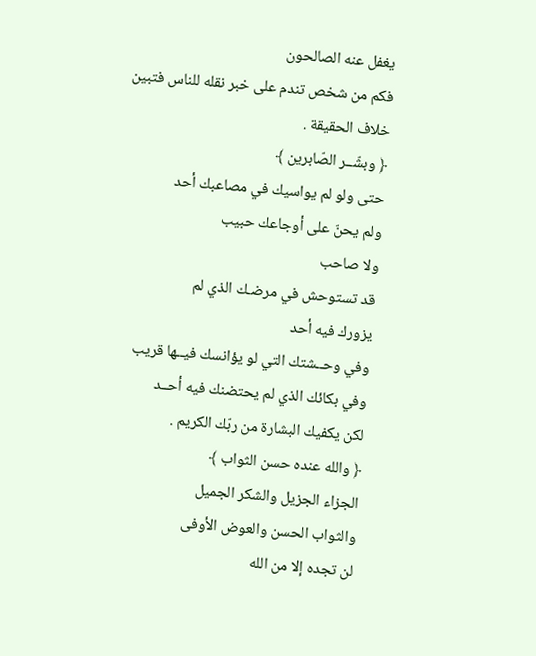يغفل عنه الصالحون
فكم من شخص تندم على خبر نقله للناس فتبين خلاف الحقيقة .
﴿ وبشّــر الصّابرين ﴾
حتى ولو لم يواسيك في مصاعبك أحد
ولم يحنّ على أوجاعك حبيب
ولا صاحب
قد تستوحش في مرضـك الذي لم
يزورك فيه أحد
وفي وحــشتك التي لو يؤانسك فيــها قريب
وفي بكائك الذي لم يحتضنك فيه أحــد
لكن يكفيك البشارة من ربّك الكريم .
﴿ والله عنده حسن الثواب ﴾
الجزاء الجزيل والشكر الجميل
والثواب الحسن والعوض الأوفى
لن تجده إلا من الله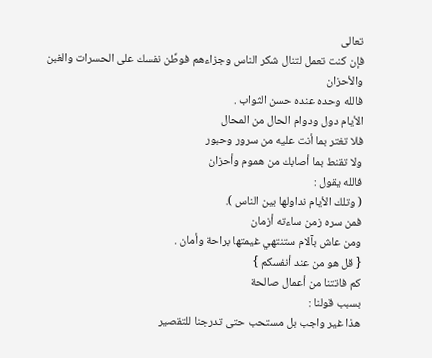تعالى
فإن كنت تعمل لتنال شكر الناس وجزاءهم فوطِّن نفسك على الحسرات والغبن والأحزان
فالله وحده عنده حسن الثواب .
الأيام دول ودوام الحال من المحال
فلا تغتر بما أنت عليه من سرور وحبور
ولا تقنط بما أصابك من هموم وأحزان
فالله يقول :
( وتلك الأيام نداولها بين الناس ).
فمن سره زمن ساءته أزمان
ومن عاش بآلام ستنتهي غيمتها براحة وأمان .
{ قل هو من عند أنفسكم }
كم فاتتنا من أعمال صالحة
بسبب قولنا :
هذا غير واجب بل مستحب حتى تدرجنا للتقصير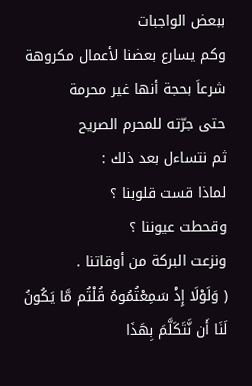ببعض الواجبات
وكم يسارع بعضنا لأعمال مكروهة شرعاَ بحجة أنها غير محرمة
حتى جرّته للمحرم الصريح
ثم نتساءل بعد ذلك :
لماذا قست قلوبنا ؟
وقحطت عيوننا ؟
ونزعت البركة من أوقاتنا .
( وَلَوْلَا إِذْ سَمِعْتُمُوهُ قُلْتُم مَّا يَكُونُ لَنَا أَن نَّتَكَلَّمَ بِهَذَا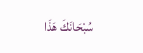سُبْحَانَكَ هَذَا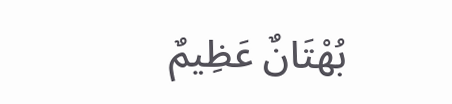بُهْتَانٌ عَظِيمٌ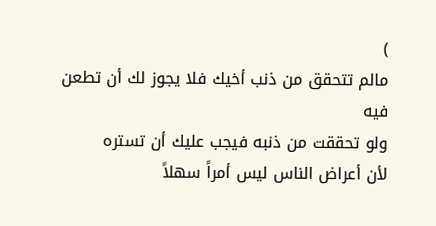)
مالم تتحقق من ذنب أخيك فلا يجوز لك أن تطعن فيه
ولو تحققت من ذنبه فيجب عليك أن تستره
لأن أعراض الناس ليس أمراً سهلاً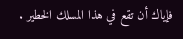فإياك أن تقع في هذا المسلك الخطير .